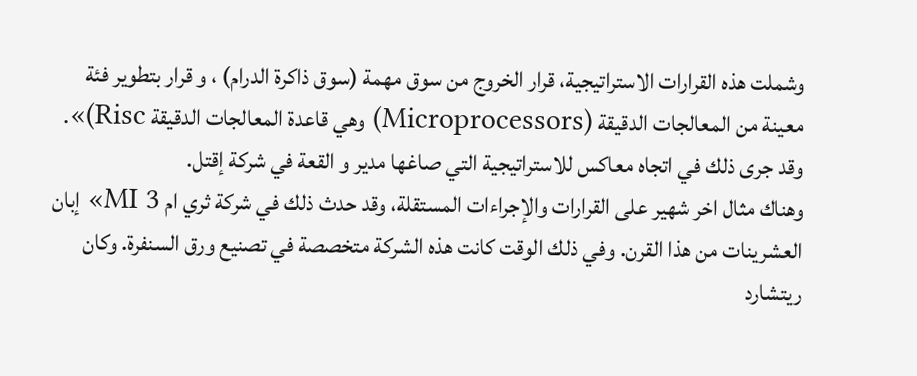وشملت هذه القرارات الاستراتيجية، قرار الخروج من سوق مهمة (سوق ذاكرة الدرام) ، و قرار بتطوير فئة معينة من المعالجات الدقيقة (Microprocessors) وهي قاعدة المعالجات الدقيقة Risc)». وقد جرى ذلك في اتجاه معاكس للاستراتيجية التي صاغها مدير و القعة في شركة إقتل.
وهناك مثال اخر شهير على القرارات والإجراءات المستقلة، وقد حدث ذلك في شركة ثري ام MI 3» إبان العشرينات من هذا القرن. وفي ذلك الوقت كانت هذه الشركة متخصصة في تصنيع ورق السنفرة. وكان
ريتشارد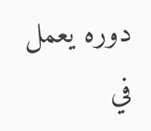دوره يعمل في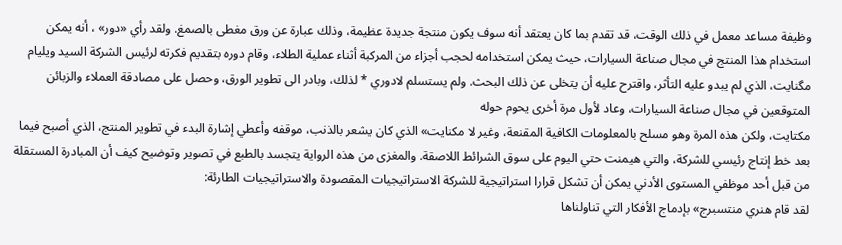وظيفة مساعد معمل في ذلك الوقت، قد تقدم بما كان يعتقد أنه سوف يكون منتجة جديدة عظيمة، وذلك عبارة عن ورق مغطى بالصمغ. ولقد رأي «دور» ، أنه يمكن استخدام هذا المنتج في مجال صناعة السيارات، حيث يمكن استخدامه لحجب أجزاء من المركبة أثناء عملية الطلاء، وقام دوره بتقديم فكرته لرئيس الشركة السيد ويليام مگنايت، الذي لم يبدو عليه التأثر، واقترح عليه أن يتخلى عن ذلك البحث. ولم يستسلم لادوري * لذلك، وبادر الى تطوير الورق، وحصل على مصادقة العملاء والزبائن المتوقعين في مجال صناعة السيارات، وعاد لأول مرة أخرى يحوم حوله
مكتايت، ولكن هذه المرة وهو مسلح بالمعلومات الكافية المقنعة، وغير لا مكنايت» الذي كان يشعر بالذنب، موقفه وأعطي إشارة البدء في تطوير المنتج، الذي أصبح فيما بعد خط إنتاج رئيسي للشركة، والتي هيمنت حتي اليوم على سوق الشرائط اللاصقة. والمغزى من هذه الرواية يتجسد بالطبع في تصوير وتوضيح كيف أن المبادرة المستقلة من قبل أحد موظفي المستوى الأدني يمكن أن تشكل قرارا استراتيجية للشركة الاستراتيجيات المقصودة والاستراتيجيات الطارئة:
لقد قام هنري منتسبرج» بإدماج الأفكار التي تناولناها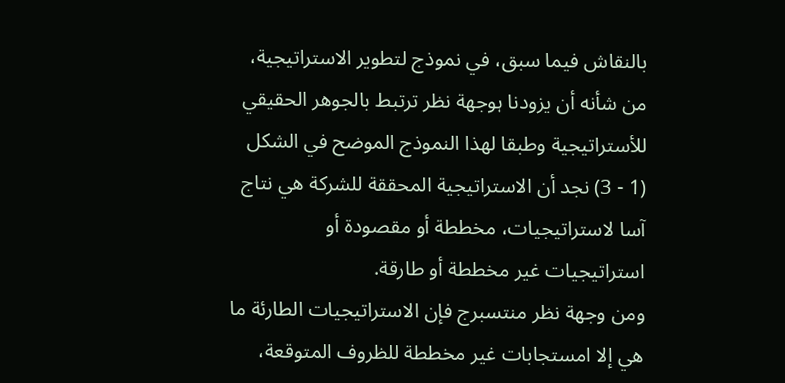بالنقاش فيما سبق، في نموذج لتطوير الاستراتيجية، من شأنه أن يزودنا ہوجهة نظر ترتبط بالجوهر الحقيقي للأستراتيجية وطبقا لهذا النموذج الموضح في الشكل (1 - 3) نجد أن الاستراتيجية المحققة للشركة هي نتاج آسا لاستراتيجيات، مخططة أو مقصودة أو استراتيجيات غير مخططة أو طارقة.
ومن وجهة نظر منتسبرج فإن الاستراتيجيات الطارئة ما هي إلا امستجابات غير مخططة للظروف المتوقعة،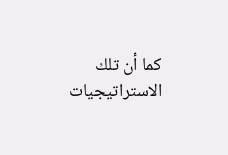كما أن تلك الاستراتيجيات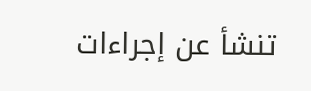تنشأ عن إجراءات